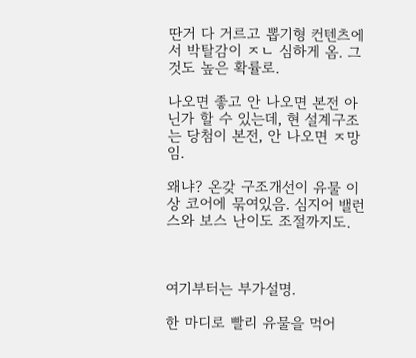딴거 다 거르고 뽑기형 컨텐츠에서 박탈감이 ㅈㄴ 심하게 옴. 그것도 높은 확률로.

나오면 좋고 안 나오면 본전 아닌가 할 수 있는데, 현 설계구조는 당첨이 본전, 안 나오면 ㅈ망임.

왜냐? 온갖 구조개선이 유물 이상 코어에 묶여있음. 심지어 밸런스와 보스 난이도 조절까지도.



여기부터는 부가설명.

한 마디로 빨리 유물을 먹어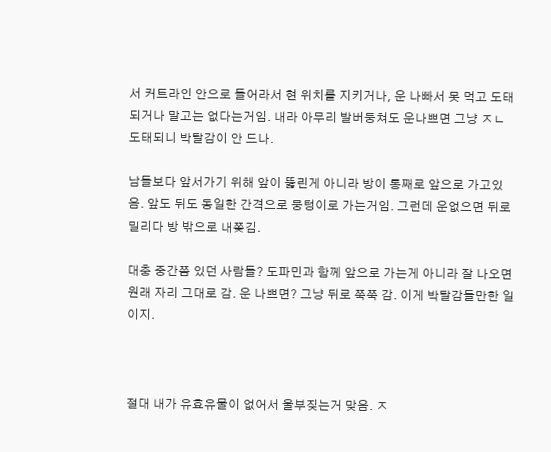서 커트라인 안으로 들어라서 현 위치를 지키거나, 운 나빠서 못 먹고 도태되거나 말고는 없다는거임. 내라 아무리 발버둥쳐도 운나쁘면 그냥 ㅈㄴ 도태되니 박탈감이 안 드나.

남들보다 앞서가기 위해 앞이 뚫린게 아니라 방이 통째로 앞으로 가고있음. 앞도 뒤도 동일한 간격으로 뭉텅이로 가는거임. 그런데 운없으면 뒤로 밀리다 방 밖으로 내쫒김.

대충 중간쯤 있던 사람들? 도파민과 함께 앞으로 가는게 아니라 잘 나오면 원래 자리 그대로 감. 운 나쁘면? 그냥 뒤로 쭉쭉 감. 이게 박탈감들만한 일이지.



절대 내가 유효유물이 없어서 울부짖는거 맞음. ㅈ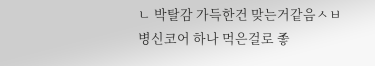ㄴ 박탈감 가득한건 맞는거같음ㅅㅂ
병신코어 하나 먹은걸로 좋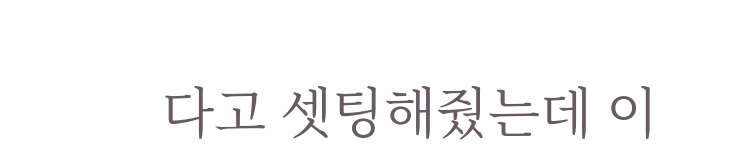다고 셋팅해줬는데 이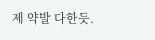제 약발 다한듯.